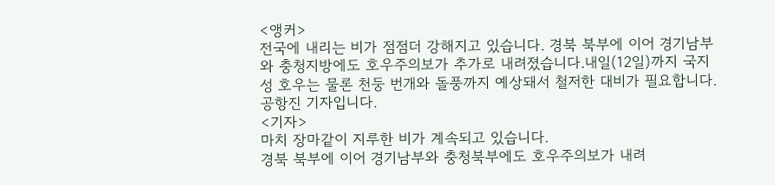<앵커>
전국에 내리는 비가 점점더 강해지고 있습니다. 경북 북부에 이어 경기남부와 충청지방에도 호우주의보가 추가로 내려졌습니다.내일(12일)까지 국지성 호우는 물론 천둥 번개와 돌풍까지 예상돼서 철저한 대비가 필요합니다.
공항진 기자입니다.
<기자>
마치 장마같이 지루한 비가 계속되고 있습니다.
경북 북부에 이어 경기남부와 충청북부에도 호우주의보가 내려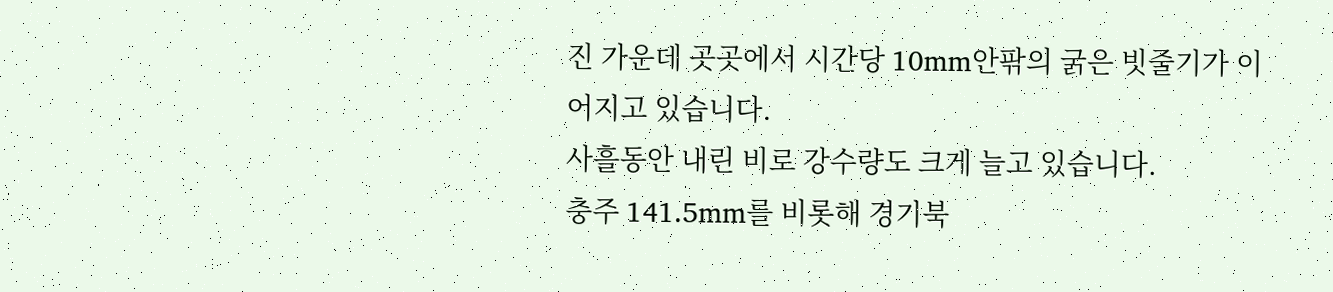진 가운데 곳곳에서 시간당 10mm안팎의 굵은 빗줄기가 이어지고 있습니다.
사흘동안 내린 비로 강수량도 크게 늘고 있습니다.
충주 141.5mm를 비롯해 경기북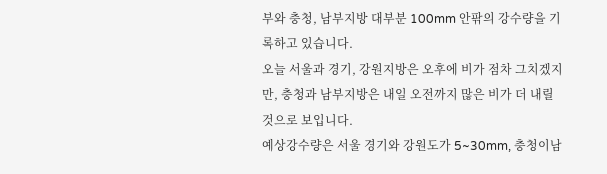부와 충청, 남부지방 대부분 100mm 안팎의 강수량을 기록하고 있습니다.
오늘 서울과 경기, 강원지방은 오후에 비가 점차 그치겠지만, 충청과 남부지방은 내일 오전까지 많은 비가 더 내릴 것으로 보입니다.
예상강수량은 서울 경기와 강원도가 5~30mm, 충청이남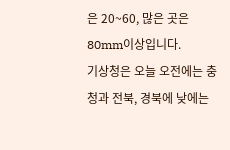은 20~60, 많은 곳은 80mm이상입니다.
기상청은 오늘 오전에는 충청과 전북, 경북에 낮에는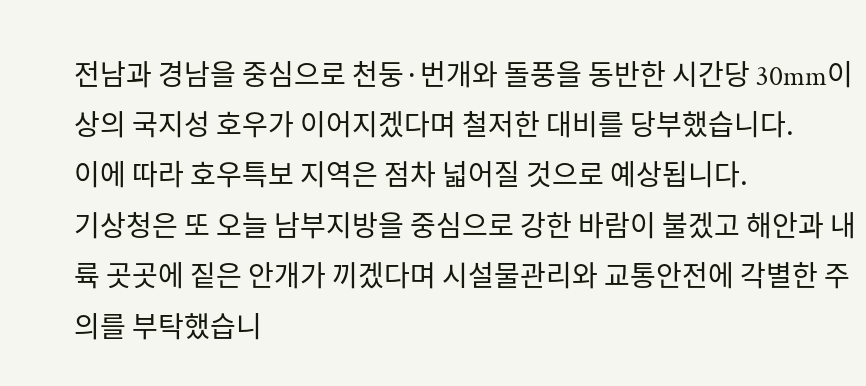전남과 경남을 중심으로 천둥·번개와 돌풍을 동반한 시간당 30mm이상의 국지성 호우가 이어지겠다며 철저한 대비를 당부했습니다.
이에 따라 호우특보 지역은 점차 넓어질 것으로 예상됩니다.
기상청은 또 오늘 남부지방을 중심으로 강한 바람이 불겠고 해안과 내륙 곳곳에 짙은 안개가 끼겠다며 시설물관리와 교통안전에 각별한 주의를 부탁했습니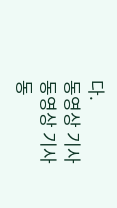다.
동영상 기사
동영상 기사
동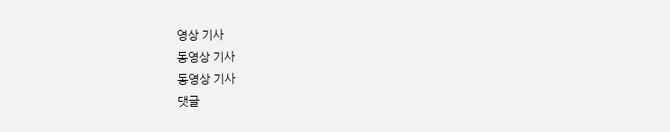영상 기사
동영상 기사
동영상 기사
댓글